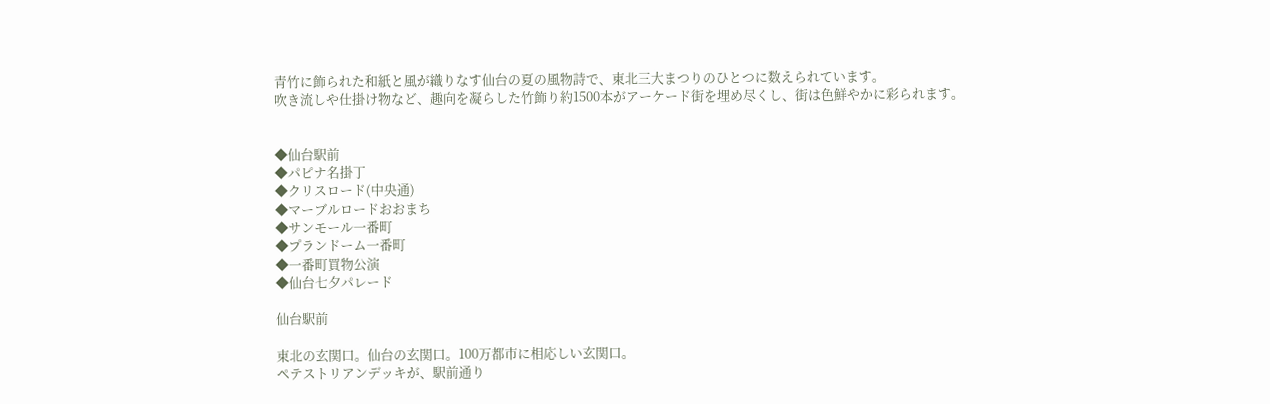青竹に飾られた和紙と風が織りなす仙台の夏の風物詩で、東北三大まつりのひとつに数えられています。
吹き流しや仕掛け物など、趣向を凝らした竹飾り約1500本がアーケード街を埋め尽くし、街は色鮮やかに彩られます。


◆仙台駅前
◆パピナ名掛丁
◆クリスロード(中央通)
◆マーブルロードおおまち
◆サンモール一番町
◆プランドーム一番町
◆一番町買物公演
◆仙台七夕パレード

仙台駅前

東北の玄関口。仙台の玄関口。100万都市に相応しい玄関口。
ペテストリアンデッキが、駅前通り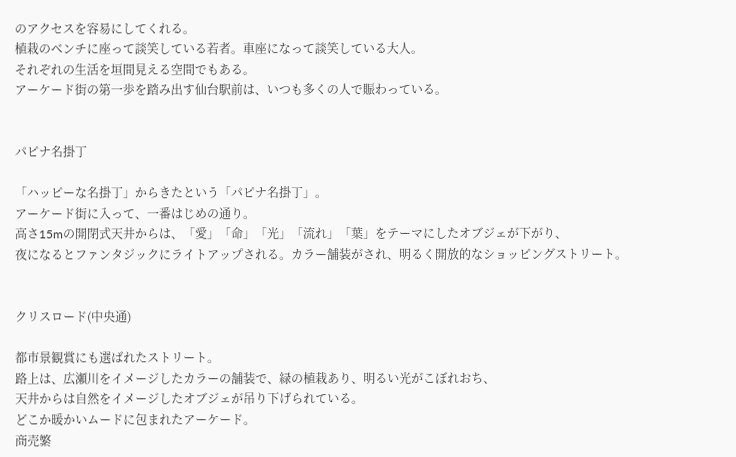のアクセスを容易にしてくれる。
植栽のベンチに座って談笑している若者。車座になって談笑している大人。
それぞれの生活を垣間見える空間でもある。
アーケード街の第一歩を踏み出す仙台駅前は、いつも多くの人で賑わっている。


パピナ名掛丁

「ハッピーな名掛丁」からきたという「パピナ名掛丁」。
アーケード街に入って、一番はじめの通り。
高さ15mの開閉式天井からは、「愛」「命」「光」「流れ」「葉」をテーマにしたオブジェが下がり、
夜になるとファンタジックにライトアップされる。カラー舗装がされ、明るく開放的なショッピングストリート。


クリスロード(中央通)

都市景観賞にも選ばれたストリート。
路上は、広瀬川をイメージしたカラーの舗装で、緑の植栽あり、明るい光がこぼれおち、
天井からは自然をイメージしたオブジェが吊り下げられている。
どこか暖かいムードに包まれたアーケード。
商売繁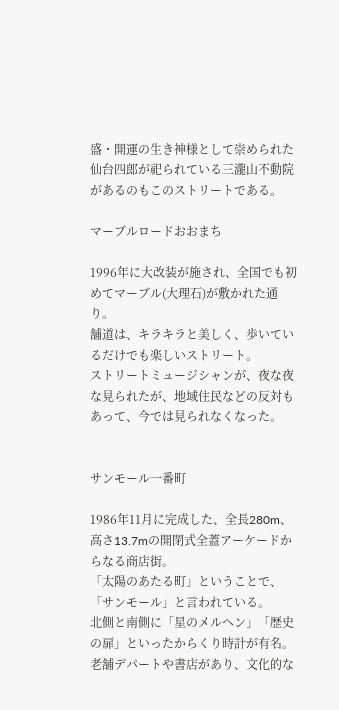盛・開運の生き神様として崇められた
仙台四郎が祀られている三瀧山不動院があるのもこのストリートである。

マーブルロードおおまち

1996年に大改装が施され、全国でも初めてマーブル(大理石)が敷かれた通り。
舗道は、キラキラと美しく、歩いているだけでも楽しいストリート。
ストリートミュージシャンが、夜な夜な見られたが、地域住民などの反対もあって、今では見られなくなった。


サンモール一番町

1986年11月に完成した、全長280m、高さ13.7mの開閉式全蓋アーケードからなる商店街。
「太陽のあたる町」ということで、「サンモール」と言われている。
北側と南側に「星のメルヘン」「歴史の扉」といったからくり時計が有名。
老舗デパートや書店があり、文化的な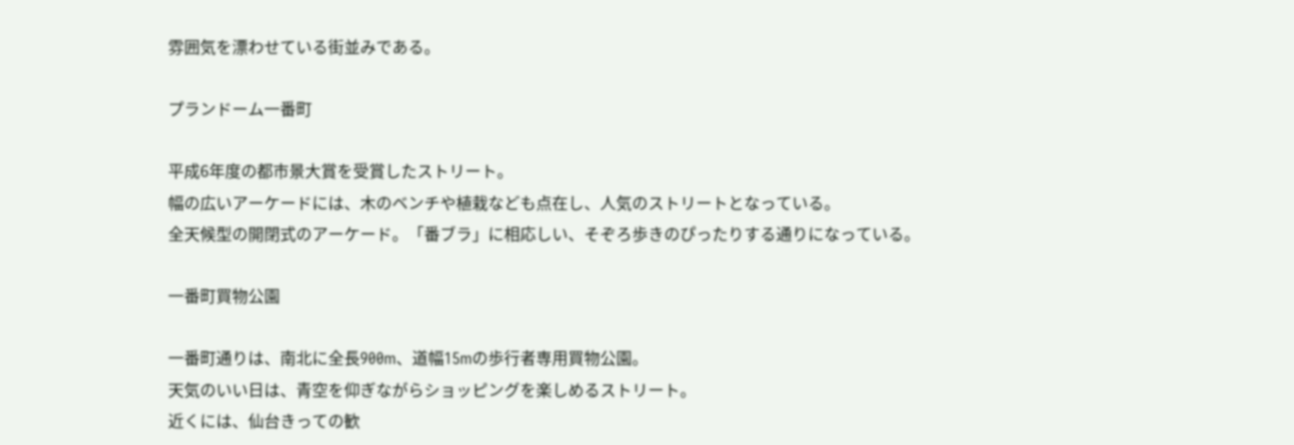雰囲気を漂わせている街並みである。

プランドーム一番町

平成6年度の都市景大賞を受賞したストリート。
幅の広いアーケードには、木のベンチや植栽なども点在し、人気のストリートとなっている。
全天候型の開閉式のアーケード。「番ブラ」に相応しい、そぞろ歩きのぴったりする通りになっている。

一番町買物公園

一番町通りは、南北に全長900m、道幅15mの歩行者専用買物公園。
天気のいい日は、青空を仰ぎながらショッピングを楽しめるストリート。
近くには、仙台きっての歓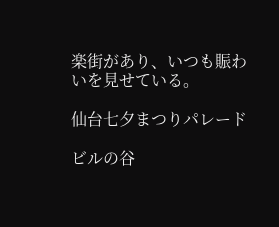楽街があり、いつも賑わいを見せている。

仙台七夕まつりパレード

ビルの谷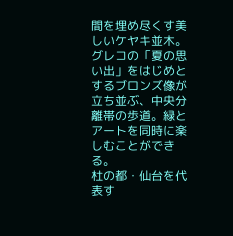間を埋め尽くす美しいケヤキ並木。
グレコの「夏の思い出」をはじめとするブロンズ像が立ち並ぶ、中央分離帯の歩道。緑とアートを同時に楽しむことができる。
杜の都・仙台を代表す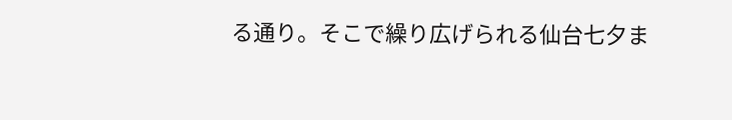る通り。そこで繰り広げられる仙台七夕ま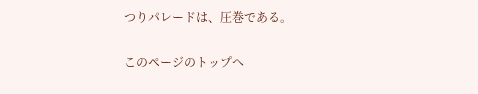つりパレードは、圧巻である。


このページのトップへ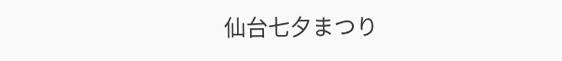仙台七夕まつり